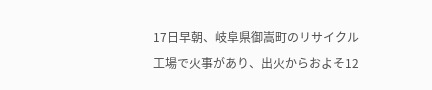17日早朝、岐阜県御嵩町のリサイクル工場で火事があり、出火からおよそ12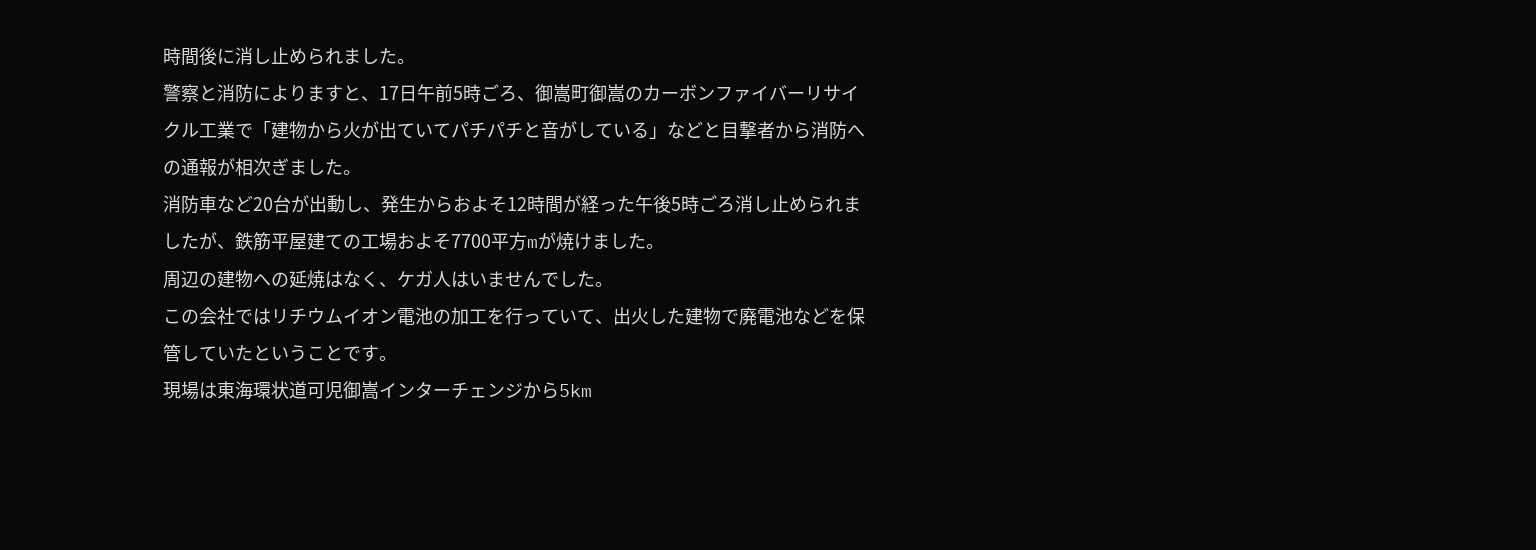時間後に消し止められました。
警察と消防によりますと、17日午前5時ごろ、御嵩町御嵩のカーボンファイバーリサイクル工業で「建物から火が出ていてパチパチと音がしている」などと目撃者から消防への通報が相次ぎました。
消防車など20台が出動し、発生からおよそ12時間が経った午後5時ごろ消し止められましたが、鉄筋平屋建ての工場およそ7700平方mが焼けました。
周辺の建物への延焼はなく、ケガ人はいませんでした。
この会社ではリチウムイオン電池の加工を行っていて、出火した建物で廃電池などを保管していたということです。
現場は東海環状道可児御嵩インターチェンジから5km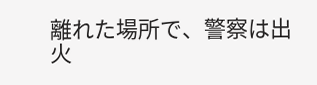離れた場所で、警察は出火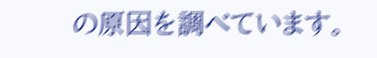の原因を調べています。